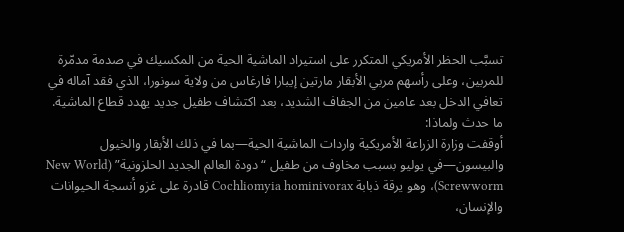تسبَّب الحظر الأمريكي المتكرر على استيراد الماشية الحية من المكسيك في صدمة مدمّرة للمربين، وعلى رأسهم مربي الأبقار مارتين إيبارا فارغاس من ولاية سونورا، الذي فقد آماله في تعافي الدخل بعد عامين من الجفاف الشديد، بعد اكتشاف طفيل جديد يهدد قطاع الماشية.
ما حدث ولماذا:
أوقفت وزارة الزراعة الأمريكية واردات الماشية الحية—بما في ذلك الأبقار والخيول والبيسون—في يوليو بسبب مخاوف من طفيل “دودة العالم الجديد الحلزونية” (New World Screwworm)، وهو يرقة ذبابة Cochliomyia hominivorax قادرة على غزو أنسجة الحيوانات والإنسان،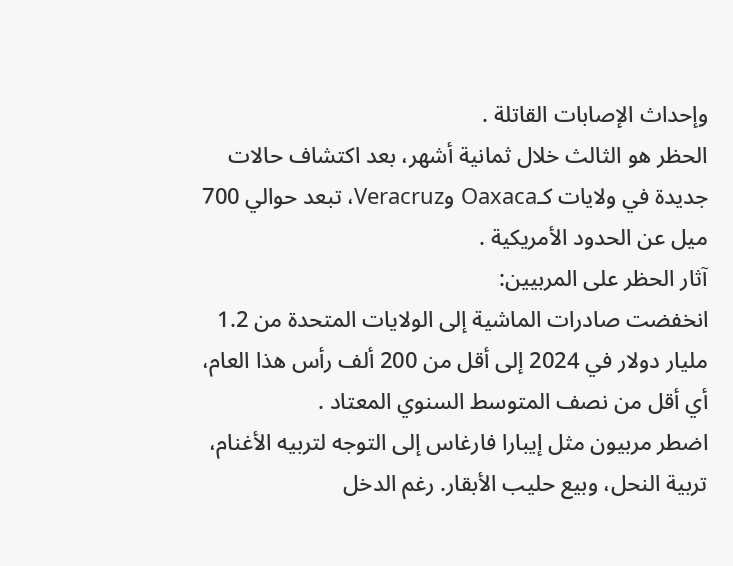وإحداث الإصابات القاتلة .
الحظر هو الثالث خلال ثمانية أشهر، بعد اكتشاف حالات جديدة في ولايات كـOaxaca وVeracruz، تبعد حوالي 700 ميل عن الحدود الأمريكية .
آثار الحظر على المربيين:
انخفضت صادرات الماشية إلى الولايات المتحدة من 1.2 مليار دولار في 2024 إلى أقل من 200 ألف رأس هذا العام، أي أقل من نصف المتوسط السنوي المعتاد .
اضطر مربيون مثل إيبارا فارغاس إلى التوجه لتربيه الأغنام، تربية النحل، وبيع حليب الأبقار. رغم الدخل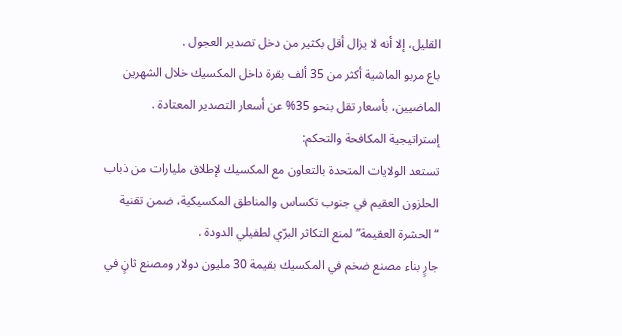القليل، إلا أنه لا يزال أقل بكثير من دخل تصدير العجول .
باع مربو الماشية أكثر من 35 ألف بقرة داخل المكسيك خلال الشهرين الماضيين، بأسعار تقل بنحو 35% عن أسعار التصدير المعتادة .
إستراتيجية المكافحة والتحكم:
تستعد الولايات المتحدة بالتعاون مع المكسيك لإطلاق مليارات من ذباب الحلزون العقيم في جنوب تكساس والمناطق المكسيكية، ضمن تقنية “الحشرة العقيمة” لمنع التكاثر البرّي لطفيلي الدودة .
جارٍ بناء مصنع ضخم في المكسيك بقيمة 30 مليون دولار ومصنع ثانٍ في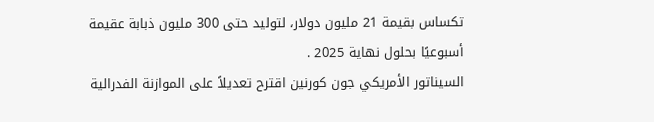تكساس بقيمة 21 مليون دولار، لتوليد حتى 300 مليون ذبابة عقيمة أسبوعيًا بحلول نهاية 2025 .
السيناتور الأمريكي جون كورنين اقترح تعديلاً على الموازنة الفدرالية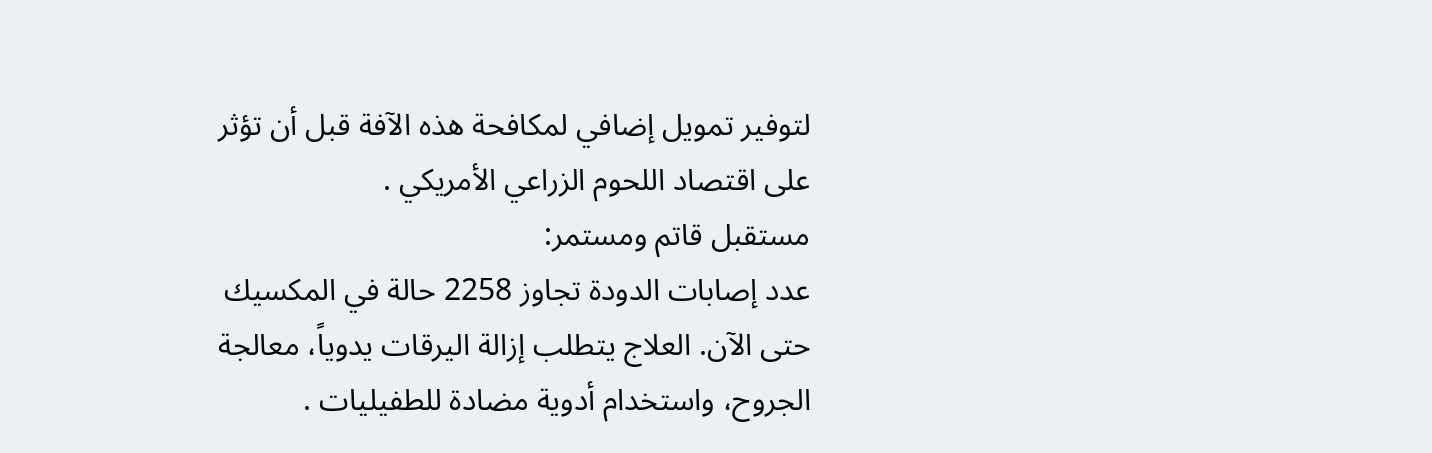لتوفير تمويل إضافي لمكافحة هذه الآفة قبل أن تؤثر على اقتصاد اللحوم الزراعي الأمريكي .
مستقبل قاتم ومستمر:
عدد إصابات الدودة تجاوز 2258 حالة في المكسيك حتى الآن. العلاج يتطلب إزالة اليرقات يدوياً، معالجة الجروح، واستخدام أدوية مضادة للطفيليات .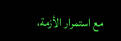مع استمرار الأزمة،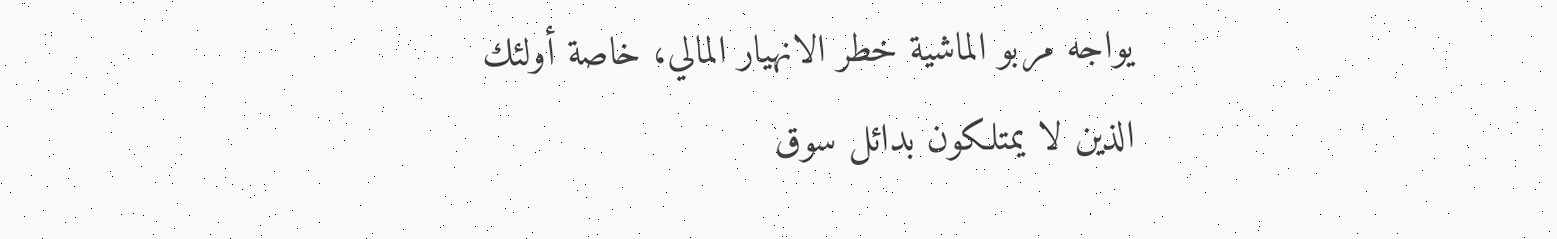يواجه مربو الماشية خطر الانهيار المالي، خاصة أولئك الذين لا يمتلكون بدائل سوق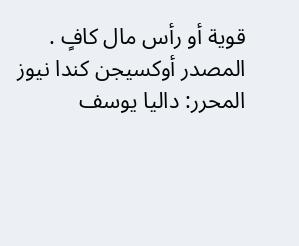قوية أو رأس مال كافٍ .
المصدر أوكسيجن كندا نيوز
المحرر: داليا يوسف